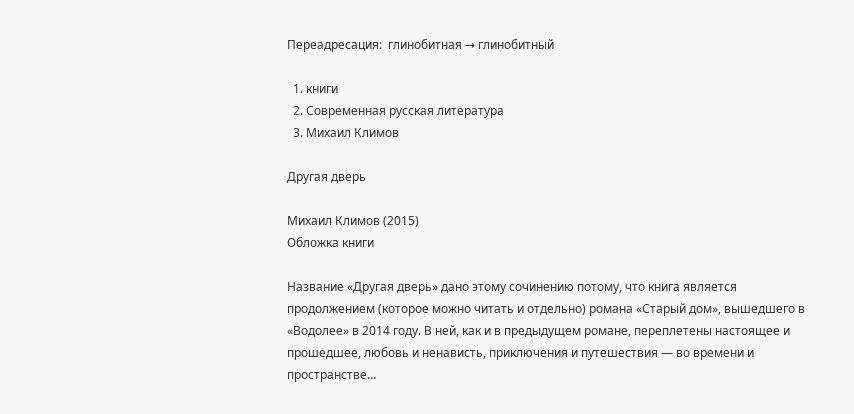Переадресация:  глинобитная → глинобитный

  1. книги
  2. Современная русская литература
  3. Михаил Климов

Другая дверь

Михаил Климов (2015)
Обложка книги

Название «Другая дверь» дано этому сочинению потому, что книга является продолжением (которое можно читать и отдельно) романа «Старый дом», вышедшего в «Водолее» в 2014 году. В ней, как и в предыдущем романе, переплетены настоящее и прошедшее, любовь и ненависть, приключения и путешествия — во времени и пространстве…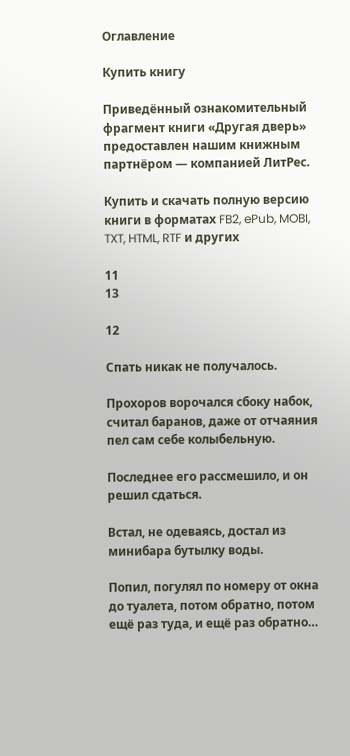Оглавление

Купить книгу

Приведённый ознакомительный фрагмент книги «Другая дверь» предоставлен нашим книжным партнёром — компанией ЛитРес.

Купить и скачать полную версию книги в форматах FB2, ePub, MOBI, TXT, HTML, RTF и других

11
13

12

Спать никак не получалось.

Прохоров ворочался сбоку набок, считал баранов, даже от отчаяния пел сам себе колыбельную.

Последнее его рассмешило, и он решил сдаться.

Встал, не одеваясь, достал из минибара бутылку воды.

Попил, погулял по номеру от окна до туалета, потом обратно, потом ещё раз туда, и ещё раз обратно…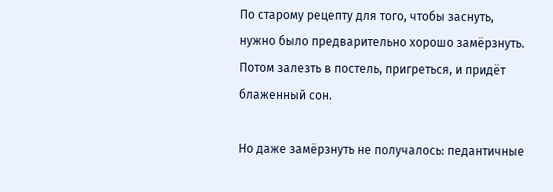По старому рецепту для того, чтобы заснуть, нужно было предварительно хорошо замёрзнуть. Потом залезть в постель, пригреться, и придёт блаженный сон.

Но даже замёрзнуть не получалось: педантичные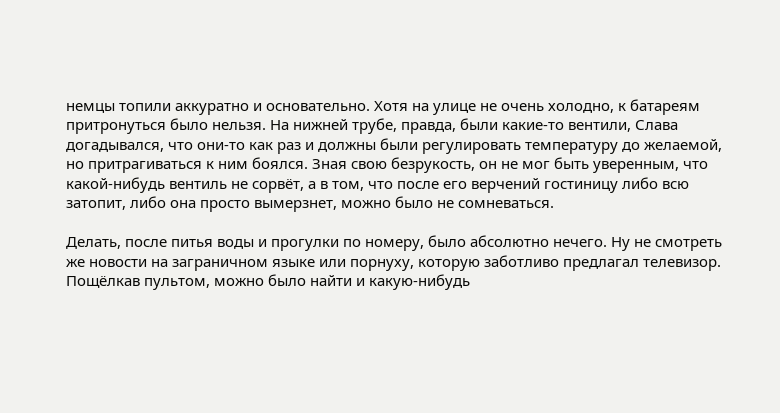немцы топили аккуратно и основательно. Хотя на улице не очень холодно, к батареям притронуться было нельзя. На нижней трубе, правда, были какие-то вентили, Слава догадывался, что они-то как раз и должны были регулировать температуру до желаемой, но притрагиваться к ним боялся. Зная свою безрукость, он не мог быть уверенным, что какой-нибудь вентиль не сорвёт, а в том, что после его верчений гостиницу либо всю затопит, либо она просто вымерзнет, можно было не сомневаться.

Делать, после питья воды и прогулки по номеру, было абсолютно нечего. Ну не смотреть же новости на заграничном языке или порнуху, которую заботливо предлагал телевизор. Пощёлкав пультом, можно было найти и какую-нибудь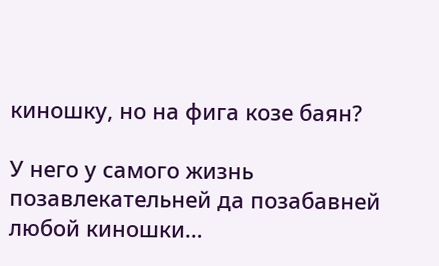киношку, но на фига козе баян?

У него у самого жизнь позавлекательней да позабавней любой киношки…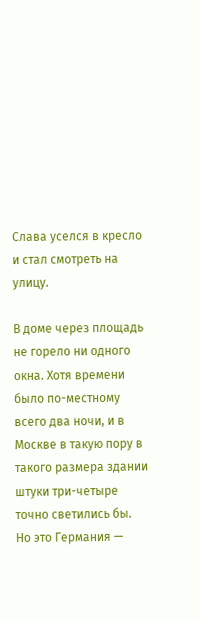Слава уселся в кресло и стал смотреть на улицу.

В доме через площадь не горело ни одного окна. Хотя времени было по-местному всего два ночи, и в Москве в такую пору в такого размера здании штуки три-четыре точно светились бы. Но это Германия —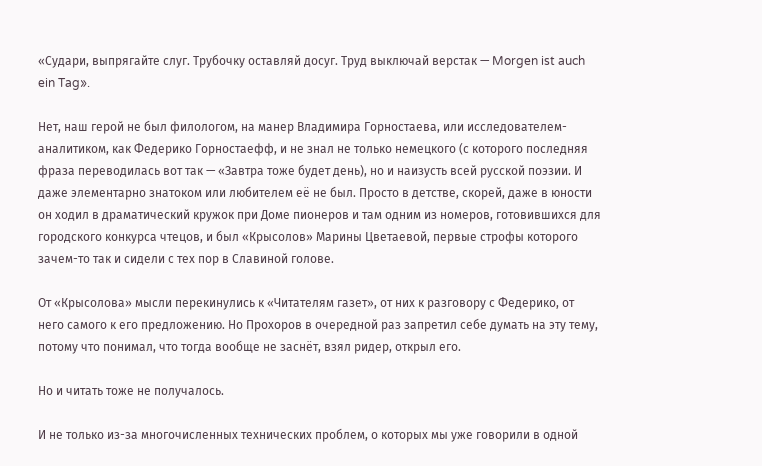«Судари, выпрягайте слуг. Трубочку оставляй досуг. Труд выключай верстак — Morgen ist auch ein Tag».

Нет, наш герой не был филологом, на манер Владимира Горностаева, или исследователем-аналитиком, как Федерико Горностаефф, и не знал не только немецкого (с которого последняя фраза переводилась вот так — «Завтра тоже будет день), но и наизусть всей русской поэзии. И даже элементарно знатоком или любителем её не был. Просто в детстве, скорей, даже в юности он ходил в драматический кружок при Доме пионеров и там одним из номеров, готовившихся для городского конкурса чтецов, и был «Крысолов» Марины Цветаевой, первые строфы которого зачем-то так и сидели с тех пор в Славиной голове.

От «Крысолова» мысли перекинулись к «Читателям газет», от них к разговору с Федерико, от него самого к его предложению. Но Прохоров в очередной раз запретил себе думать на эту тему, потому что понимал, что тогда вообще не заснёт, взял ридер, открыл его.

Но и читать тоже не получалось.

И не только из-за многочисленных технических проблем, о которых мы уже говорили в одной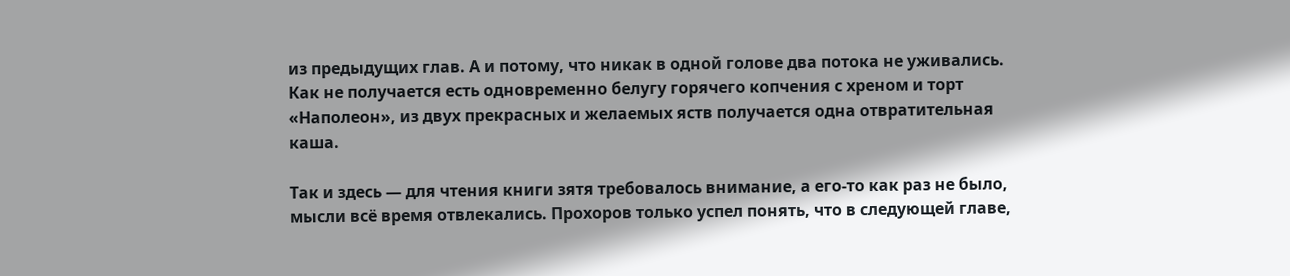из предыдущих глав. А и потому, что никак в одной голове два потока не уживались. Как не получается есть одновременно белугу горячего копчения с хреном и торт «Наполеон», из двух прекрасных и желаемых яств получается одна отвратительная каша.

Так и здесь — для чтения книги зятя требовалось внимание, а его-то как раз не было, мысли всё время отвлекались. Прохоров только успел понять, что в следующей главе,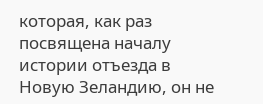которая, как раз посвящена началу истории отъезда в Новую Зеландию, он не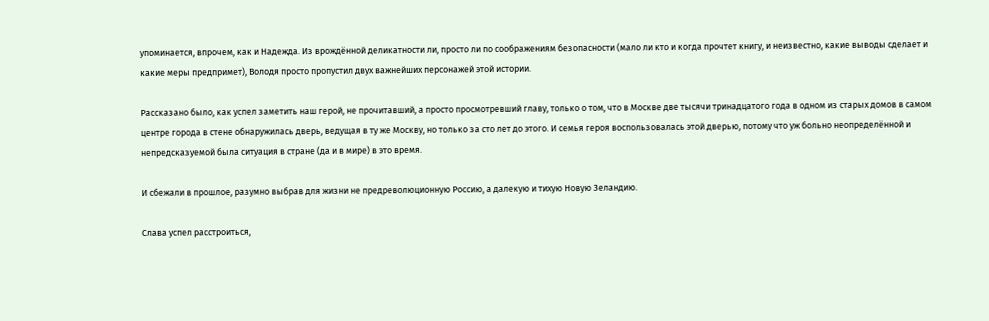упоминается, впрочем, как и Надежда. Из врождённой деликатности ли, просто ли по соображениям безопасности (мало ли кто и когда прочтет книгу, и неизвестно, какие выводы сделает и какие меры предпримет), Володя просто пропустил двух важнейших персонажей этой истории.

Рассказано было, как успел заметить наш герой, не прочитавший, а просто просмотревший главу, только о том, что в Москве две тысячи тринадцатого года в одном из старых домов в самом центре города в стене обнаружилась дверь, ведущая в ту же Москву, но только за сто лет до этого. И семья героя воспользовалась этой дверью, потому что уж больно неопределённой и непредсказуемой была ситуация в стране (да и в мире) в это время.

И сбежали в прошлое, разумно выбрав для жизни не предреволюционную Россию, а далекую и тихую Новую Зеландию.

Слава успел расстроиться,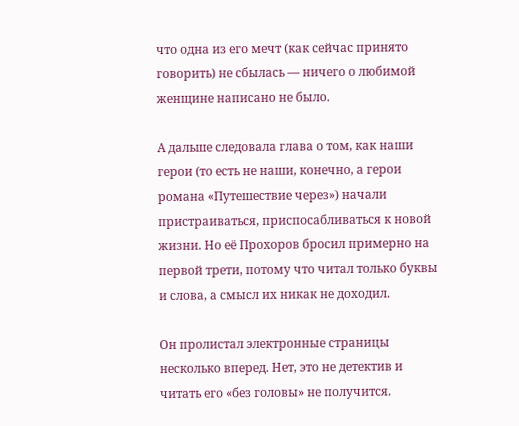что одна из его мечт (как сейчас принято говорить) не сбылась — ничего о любимой женщине написано не было.

А дальше следовала глава о том, как наши герои (то есть не наши, конечно, а герои романа «Путешествие через») начали пристраиваться, приспосабливаться к новой жизни. Но её Прохоров бросил примерно на первой трети, потому что читал только буквы и слова, а смысл их никак не доходил.

Он пролистал электронные страницы несколько вперед. Нет, это не детектив и читать его «без головы» не получится.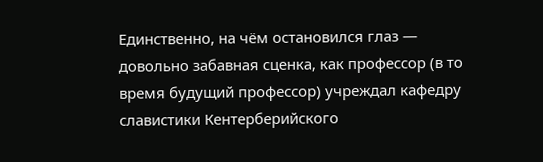Единственно, на чём остановился глаз — довольно забавная сценка, как профессор (в то время будущий профессор) учреждал кафедру славистики Кентерберийского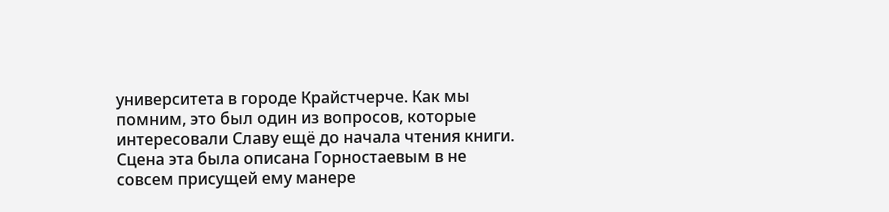университета в городе Крайстчерче. Как мы помним, это был один из вопросов, которые интересовали Славу ещё до начала чтения книги. Сцена эта была описана Горностаевым в не совсем присущей ему манере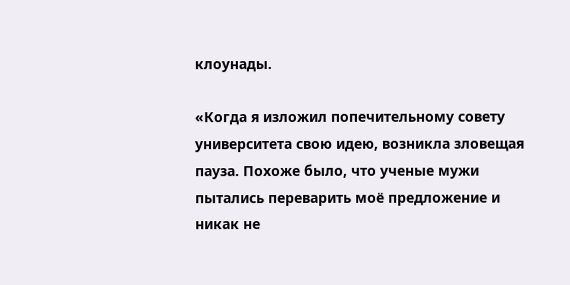клоунады.

«Когда я изложил попечительному совету университета свою идею, возникла зловещая пауза. Похоже было, что ученые мужи пытались переварить моё предложение и никак не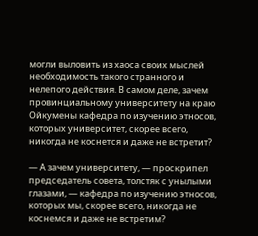могли выловить из хаоса своих мыслей необходимость такого странного и нелепого действия. В самом деле, зачем провинциальному университету на краю Ойкумены кафедра по изучению этносов, которых университет, скорее всего, никогда не коснется и даже не встретит?

— А зачем университету, — проскрипел председатель совета, толстяк с унылыми глазами, — кафедра по изучению этносов, которых мы, скорее всего, никогда не коснемся и даже не встретим?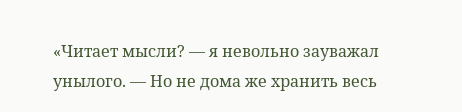«Читает мысли? — я невольно зауважал унылого. — Но не дома же хранить весь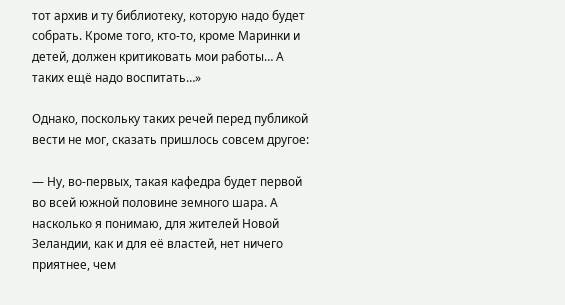тот архив и ту библиотеку, которую надо будет собрать. Кроме того, кто-то, кроме Маринки и детей, должен критиковать мои работы… А таких ещё надо воспитать…»

Однако, поскольку таких речей перед публикой вести не мог, сказать пришлось совсем другое:

— Ну, во-первых, такая кафедра будет первой во всей южной половине земного шара. А насколько я понимаю, для жителей Новой Зеландии, как и для её властей, нет ничего приятнее, чем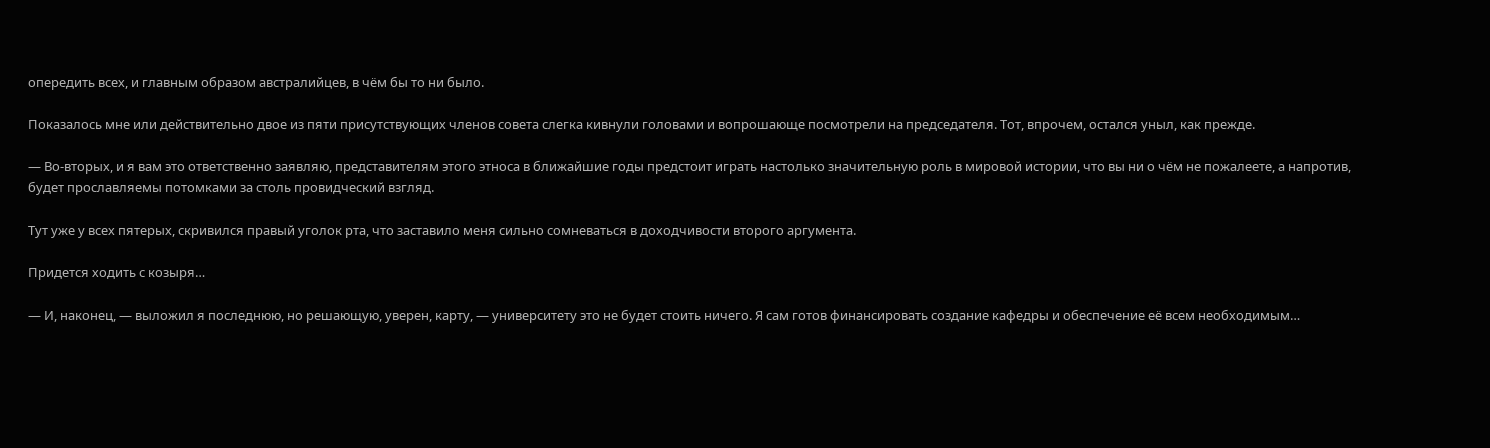опередить всех, и главным образом австралийцев, в чём бы то ни было.

Показалось мне или действительно двое из пяти присутствующих членов совета слегка кивнули головами и вопрошающе посмотрели на председателя. Тот, впрочем, остался уныл, как прежде.

— Во-вторых, и я вам это ответственно заявляю, представителям этого этноса в ближайшие годы предстоит играть настолько значительную роль в мировой истории, что вы ни о чём не пожалеете, а напротив, будет прославляемы потомками за столь провидческий взгляд.

Тут уже у всех пятерых, скривился правый уголок рта, что заставило меня сильно сомневаться в доходчивости второго аргумента.

Придется ходить с козыря…

— И, наконец, — выложил я последнюю, но решающую, уверен, карту, — университету это не будет стоить ничего. Я сам готов финансировать создание кафедры и обеспечение её всем необходимым…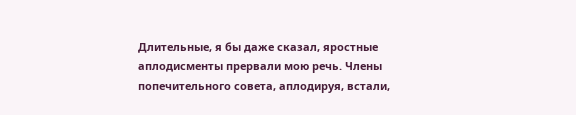Длительные, я бы даже сказал, яростные аплодисменты прервали мою речь. Члены попечительного совета, аплодируя, встали,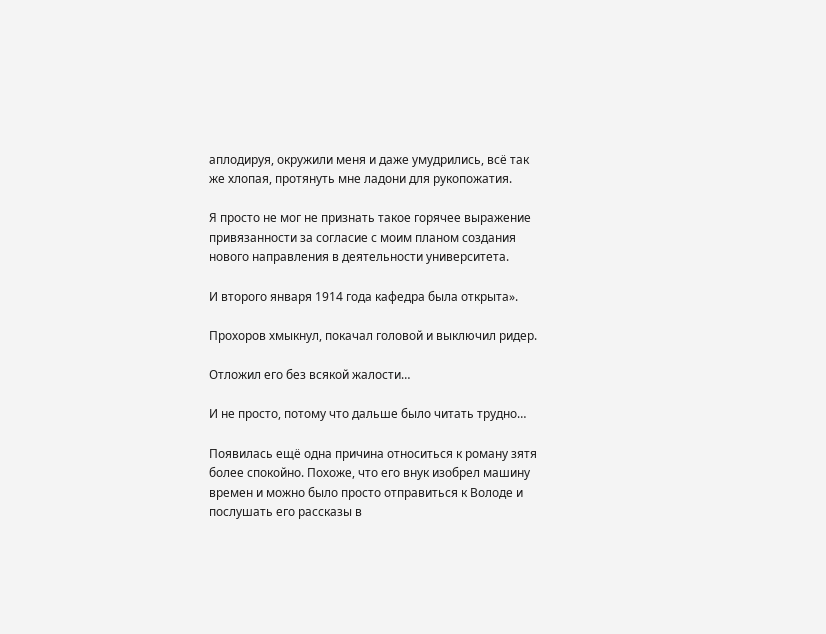аплодируя, окружили меня и даже умудрились, всё так же хлопая, протянуть мне ладони для рукопожатия.

Я просто не мог не признать такое горячее выражение привязанности за согласие с моим планом создания нового направления в деятельности университета.

И второго января 1914 года кафедра была открыта».

Прохоров хмыкнул, покачал головой и выключил ридер.

Отложил его без всякой жалости…

И не просто, потому что дальше было читать трудно…

Появилась ещё одна причина относиться к роману зятя более спокойно. Похоже, что его внук изобрел машину времен и можно было просто отправиться к Володе и послушать его рассказы в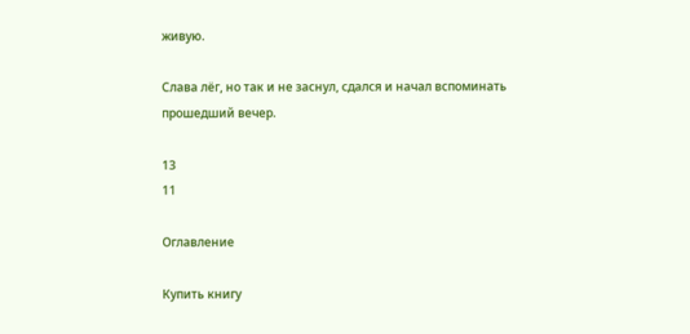живую.

Слава лёг, но так и не заснул, сдался и начал вспоминать прошедший вечер.

13
11

Оглавление

Купить книгу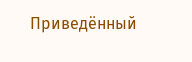Приведённый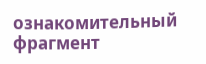ознакомительный фрагмент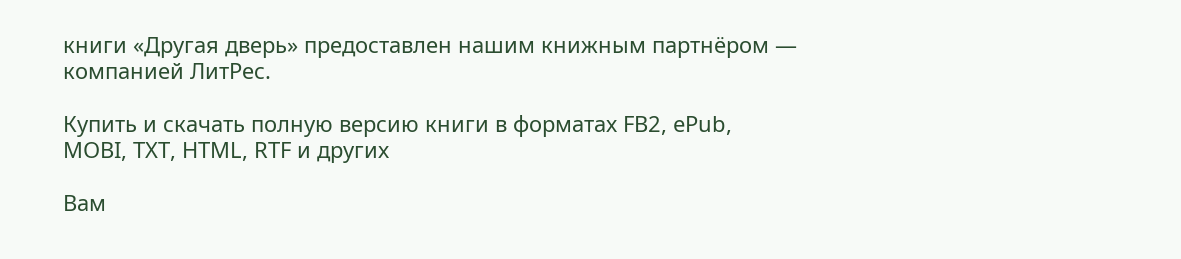книги «Другая дверь» предоставлен нашим книжным партнёром — компанией ЛитРес.

Купить и скачать полную версию книги в форматах FB2, ePub, MOBI, TXT, HTML, RTF и других

Вам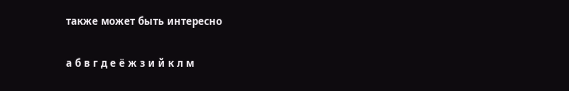также может быть интересно

а б в г д е ё ж з и й к л м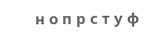н о п р с т у ф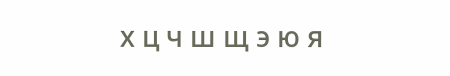х ц ч ш щ э ю я